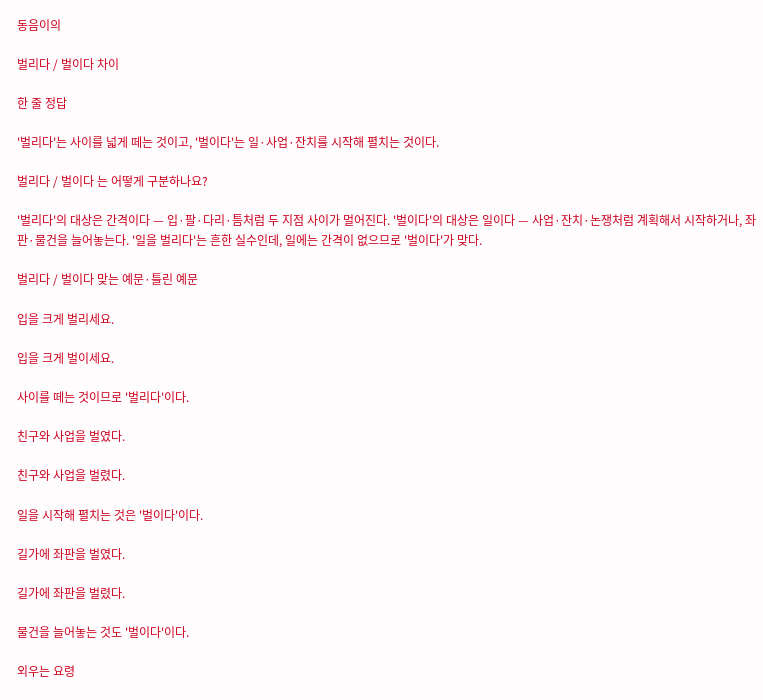동음이의

벌리다 / 벌이다 차이

한 줄 정답

'벌리다'는 사이를 넓게 떼는 것이고, '벌이다'는 일·사업·잔치를 시작해 펼치는 것이다.

벌리다 / 벌이다 는 어떻게 구분하나요?

'벌리다'의 대상은 간격이다 — 입·팔·다리·틈처럼 두 지점 사이가 멀어진다. '벌이다'의 대상은 일이다 — 사업·잔치·논쟁처럼 계획해서 시작하거나, 좌판·물건을 늘어놓는다. '일을 벌리다'는 흔한 실수인데, 일에는 간격이 없으므로 '벌이다'가 맞다.

벌리다 / 벌이다 맞는 예문·틀린 예문

입을 크게 벌리세요.

입을 크게 벌이세요.

사이를 떼는 것이므로 '벌리다'이다.

친구와 사업을 벌였다.

친구와 사업을 벌렸다.

일을 시작해 펼치는 것은 '벌이다'이다.

길가에 좌판을 벌였다.

길가에 좌판을 벌렸다.

물건을 늘어놓는 것도 '벌이다'이다.

외우는 요령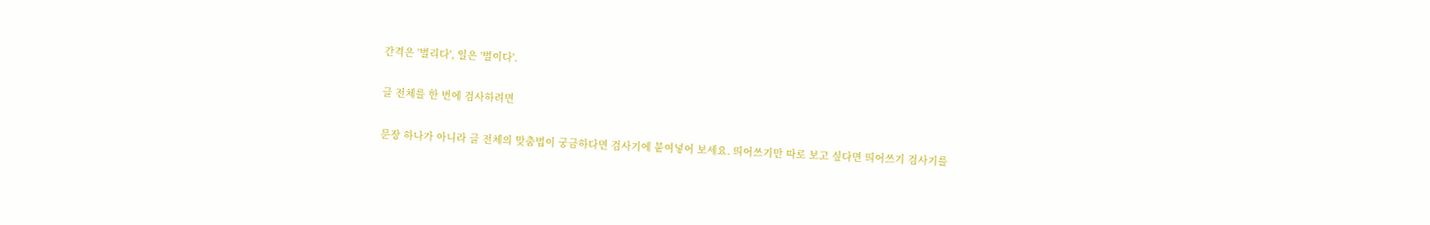간격은 '벌리다', 일은 '벌이다'.

글 전체를 한 번에 검사하려면

문장 하나가 아니라 글 전체의 맞춤법이 궁금하다면 검사기에 붙여넣어 보세요. 띄어쓰기만 따로 보고 싶다면 띄어쓰기 검사기를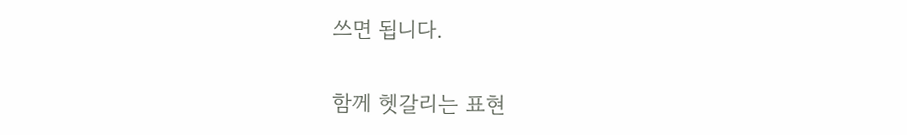쓰면 됩니다.

함께 헷갈리는 표현